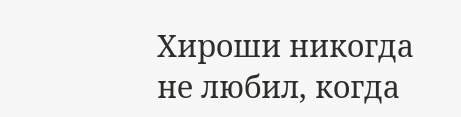Хироши никогда не любил, когда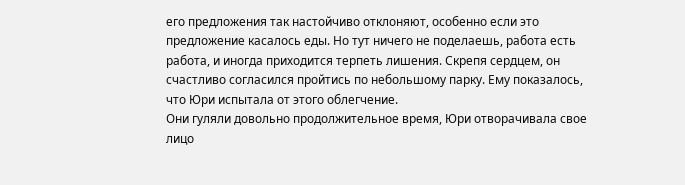его предложения так настойчиво отклоняют, особенно если это предложение касалось еды. Но тут ничего не поделаешь, работа есть работа, и иногда приходится терпеть лишения. Скрепя сердцем, он счастливо согласился пройтись по небольшому парку. Ему показалось, что Юри испытала от этого облегчение.
Они гуляли довольно продолжительное время, Юри отворачивала свое лицо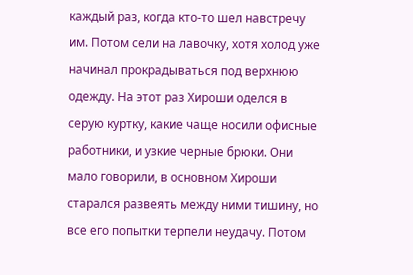каждый раз, когда кто-то шел навстречу им. Потом сели на лавочку, хотя холод уже начинал прокрадываться под верхнюю одежду. На этот раз Хироши оделся в серую куртку, какие чаще носили офисные работники, и узкие черные брюки. Они мало говорили, в основном Хироши старался развеять между ними тишину, но все его попытки терпели неудачу. Потом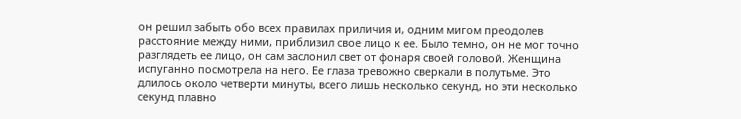он решил забыть обо всех правилах приличия и, одним мигом преодолев расстояние между ними, приблизил свое лицо к ее. Было темно, он не мог точно разглядеть ее лицо, он сам заслонил свет от фонаря своей головой. Женщина испуганно посмотрела на него. Ее глаза тревожно сверкали в полутьме. Это длилось около четверти минуты, всего лишь несколько секунд, но эти несколько секунд плавно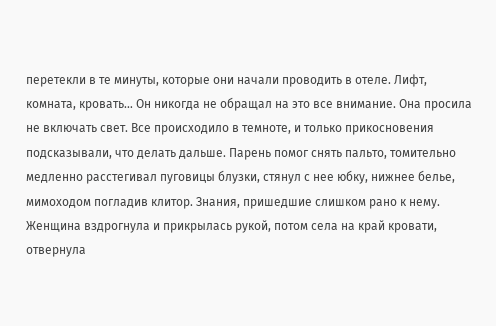перетекли в те минуты, которые они начали проводить в отеле. Лифт, комната, кровать… Он никогда не обращал на это все внимание. Она просила не включать свет. Все происходило в темноте, и только прикосновения подсказывали, что делать дальше. Парень помог снять пальто, томительно медленно расстегивал пуговицы блузки, стянул с нее юбку, нижнее белье, мимоходом погладив клитор. Знания, пришедшие слишком рано к нему. Женщина вздрогнула и прикрылась рукой, потом села на край кровати, отвернула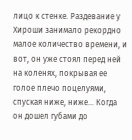лицо к стенке. Раздевание у Хироши занимало рекордно малое количество времени, и вот, он уже стоял перед ней на коленях, покрывая ее голое плечо поцелуями, спуская ниже, ниже… Когда он дошел губами до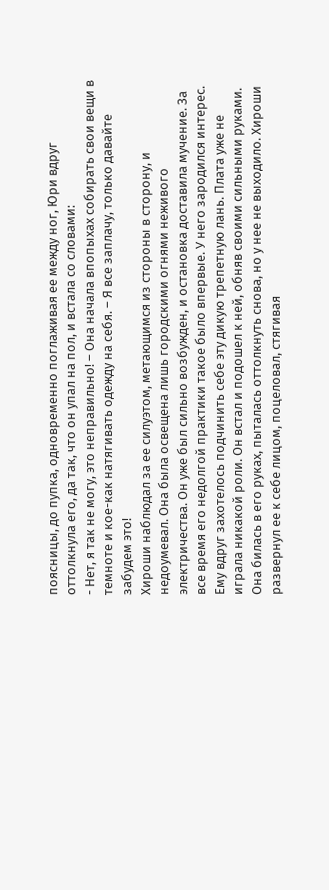поясницы, до пупка, одновременно поглаживая ее между ног, Юри вдруг оттолкнула его, да так, что он упал на пол, и встала со словами:
- Нет, я так не могу, это неправильно! – Она начала впопыхах собирать свои вещи в темноте и кое-как натягивать одежду на себя. – Я все заплачу, только давайте забудем это!
Хироши наблюдал за ее силуэтом, метающимся из стороны в сторону, и недоумевал. Она была освещена лишь городскими огнями неживого электричества. Он уже был сильно возбужден, и остановка доставила мучение. За все время его недолгой практики такое было впервые. У него зародился интерес. Ему вдруг захотелось подчинить себе эту дикую трепетную лань. Плата уже не играла никакой роли. Он встал и подошел к ней, обняв своими сильными руками. Она билась в его руках, пыталась оттолкнуть снова, но у нее не выходило. Хироши развернул ее к себе лицом, поцеловал, стягивая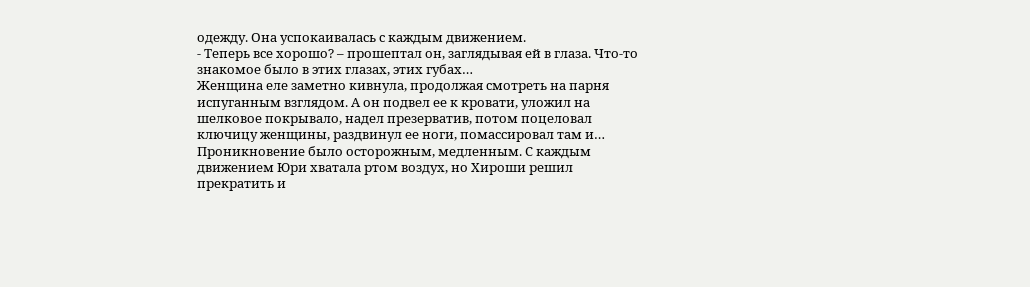одежду. Она успокаивалась с каждым движением.
- Теперь все хорошо? – прошептал он, заглядывая ей в глаза. Что-то знакомое было в этих глазах, этих губах…
Женщина еле заметно кивнула, продолжая смотреть на парня испуганным взглядом. А он подвел ее к кровати, уложил на шелковое покрывало, надел презерватив, потом поцеловал ключицу женщины, раздвинул ее ноги, помассировал там и…
Проникновение было осторожным, медленным. С каждым движением Юри хватала ртом воздух, но Хироши решил прекратить и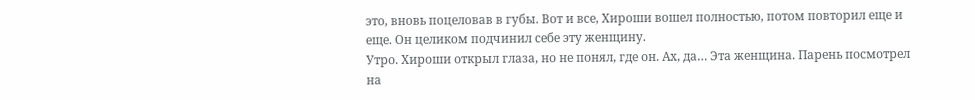это, вновь поцеловав в губы. Вот и все, Хироши вошел полностью, потом повторил еще и еще. Он целиком подчинил себе эту женщину.
Утро. Хироши открыл глаза, но не понял, где он. Ах, да… Эта женщина. Парень посмотрел на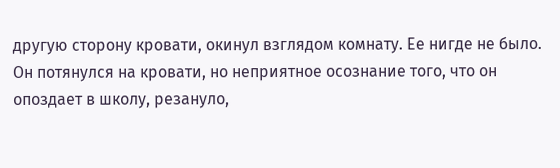другую сторону кровати, окинул взглядом комнату. Ее нигде не было. Он потянулся на кровати, но неприятное осознание того, что он опоздает в школу, резануло,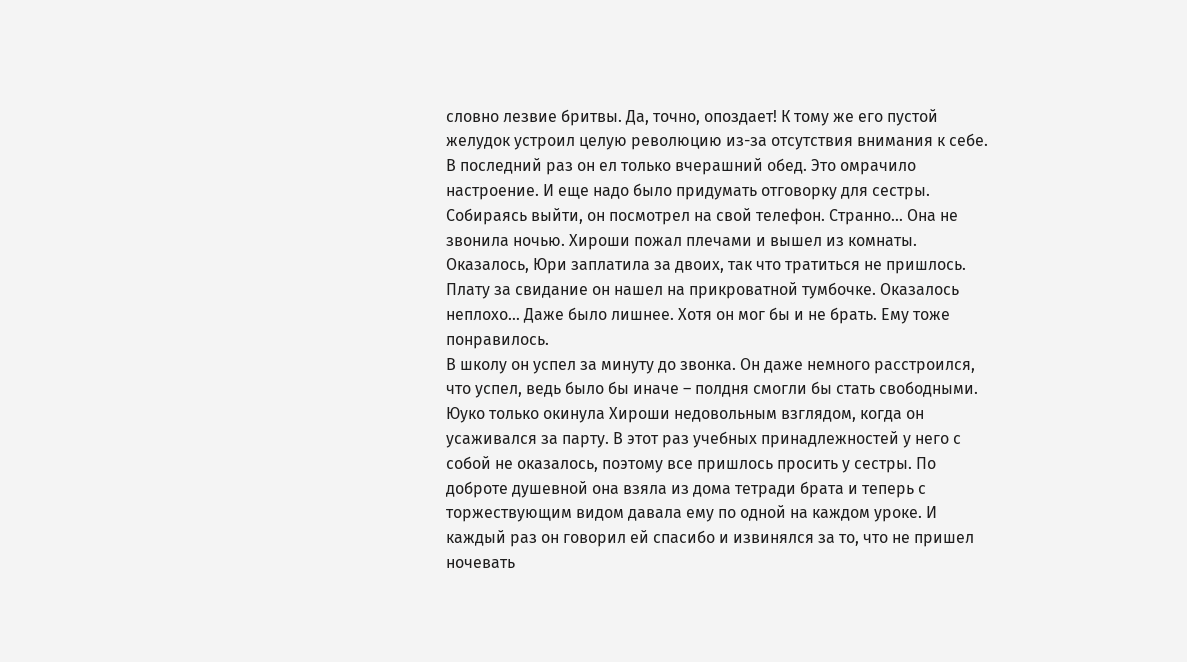словно лезвие бритвы. Да, точно, опоздает! К тому же его пустой желудок устроил целую революцию из-за отсутствия внимания к себе. В последний раз он ел только вчерашний обед. Это омрачило настроение. И еще надо было придумать отговорку для сестры. Собираясь выйти, он посмотрел на свой телефон. Странно… Она не звонила ночью. Хироши пожал плечами и вышел из комнаты. Оказалось, Юри заплатила за двоих, так что тратиться не пришлось. Плату за свидание он нашел на прикроватной тумбочке. Оказалось неплохо… Даже было лишнее. Хотя он мог бы и не брать. Ему тоже понравилось.
В школу он успел за минуту до звонка. Он даже немного расстроился, что успел, ведь было бы иначе – полдня смогли бы стать свободными. Юуко только окинула Хироши недовольным взглядом, когда он усаживался за парту. В этот раз учебных принадлежностей у него с собой не оказалось, поэтому все пришлось просить у сестры. По доброте душевной она взяла из дома тетради брата и теперь с торжествующим видом давала ему по одной на каждом уроке. И каждый раз он говорил ей спасибо и извинялся за то, что не пришел ночевать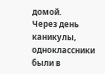домой.
Через день каникулы, одноклассники были в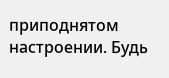приподнятом настроении. Будь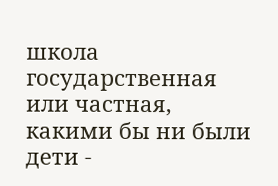школа государственная или частная, какими бы ни были дети -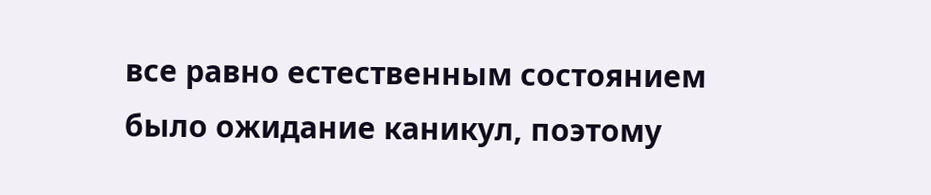все равно естественным состоянием было ожидание каникул, поэтому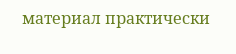материал практически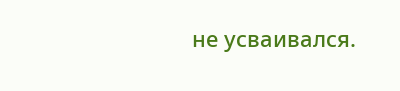не усваивался.